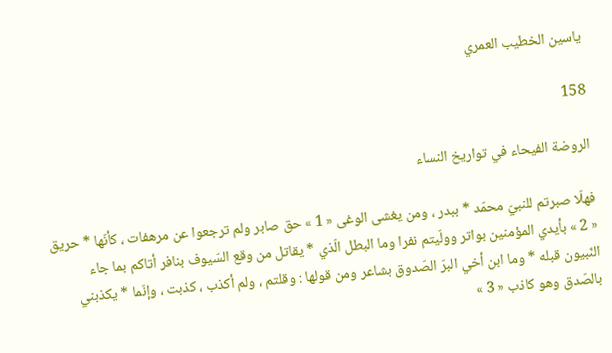ياسين الخطيب العمري

158

الروضة الفيحاء في تواريخ النساء

فهلّا صبرتم للنبيّ محمّد * ببدر ، ومن يغشى الوغى « 1 » حق صابر ولم ترجعوا عن مرهفات ، كأنّها * حريق « 2 » بأيدي المؤمنين بواتر وولّيتم نفرا وما البطل الّذي * يقاتل من وقع السّيوف بنافر أتاكم بما جاء النّبيون قبله * وما ابن أخي البرّ الصّدوق بشاعر ومن قولها : وقلتم ، ولم أكذب ، كذبت ، وإنّما * يكذبني بالصّدق وهو كاذب « 3 »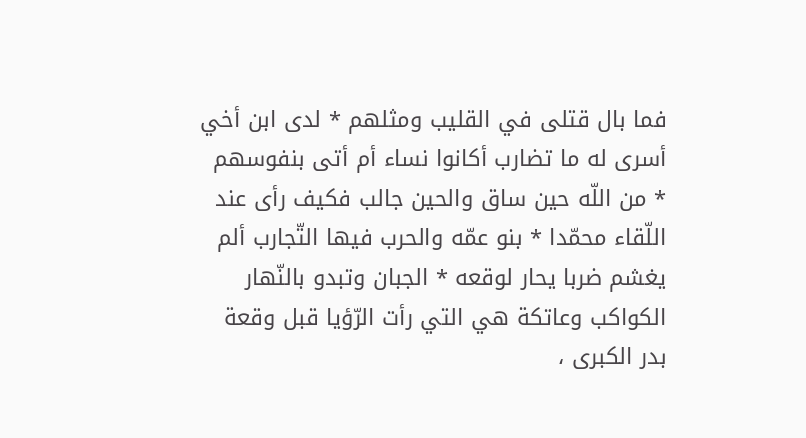فما بال قتلى في القليب ومثلهم * لدى ابن أخي أسرى له ما تضارب أكانوا نساء أم أتى بنفوسهم * من اللّه حين ساق والحين جالب فكيف رأى عند اللّقاء محمّدا * بنو عمّه والحرب فيها التّجارب ألم يغشم ضربا يحار لوقعه * الجبان وتبدو بالنّهار الكواكب وعاتكة هي التي رأت الرّؤيا قبل وقعة بدر الكبرى ،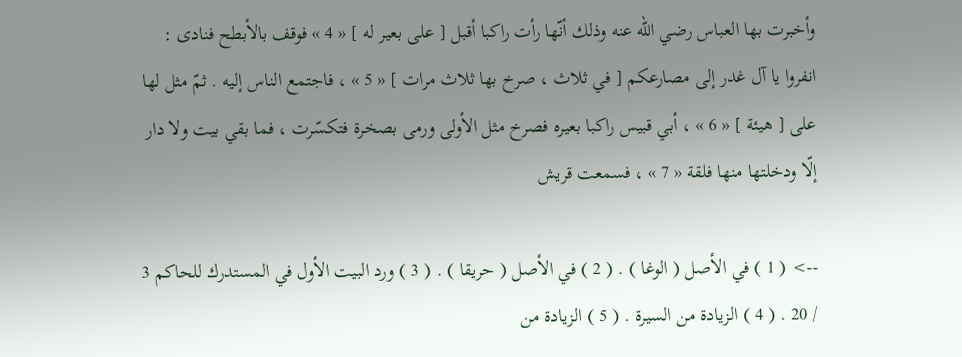وأخبرت بها العباس رضي اللّه عنه وذلك أنّها رأت راكبا أقبل [ على بعير له ] « 4 » فوقف بالأبطح فنادى : انفروا يا آل غدر إلى مصارعكم [ في ثلاث ، صرخ بها ثلاث مرات ] « 5 » ، فاجتمع الناس إليه . ثمّ مثل لها على [ هيئة ] « 6 » ، أبي قبيس راكبا بعيره فصرخ مثل الأولى ورمى بصخرة فتكسّرت ، فما بقي بيت ولا دار إلّا ودخلتها منها فلقة « 7 » ، فسمعت قريش

--> ( 1 ) في الأصل ( الوغا ) . ( 2 ) في الأصل ( حريقا ) . ( 3 ) ورد البيت الأول في المستدرك للحاكم 3 / 20 . ( 4 ) الزيادة من السيرة . ( 5 ) الزيادة من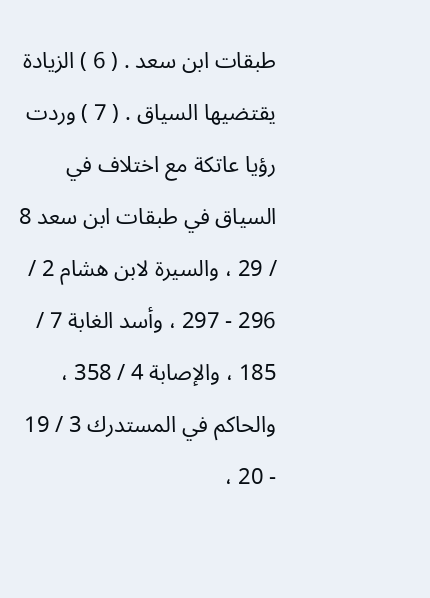طبقات ابن سعد . ( 6 ) الزيادة يقتضيها السياق . ( 7 ) وردت رؤيا عاتكة مع اختلاف في السياق في طبقات ابن سعد 8 / 29 ، والسيرة لابن هشام 2 / 296 - 297 ، وأسد الغابة 7 / 185 ، والإصابة 4 / 358 ، والحاكم في المستدرك 3 / 19 - 20 ،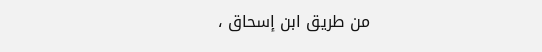من طريق ابن إسحاق ،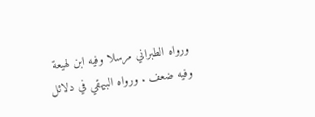ورواه الطبراني مرسلا وفيه ابن لهيعة وفيه ضعف . ورواه البيهقي في دلائل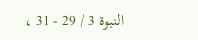النبوة 3 / 29 - 31 ،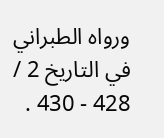ورواه الطبراني في التاريخ 2 / 428 - 430 .